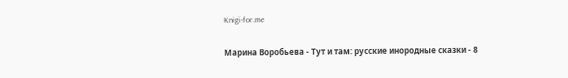Knigi-for.me

Марина Воробьева - Тут и там: русские инородные сказки - 8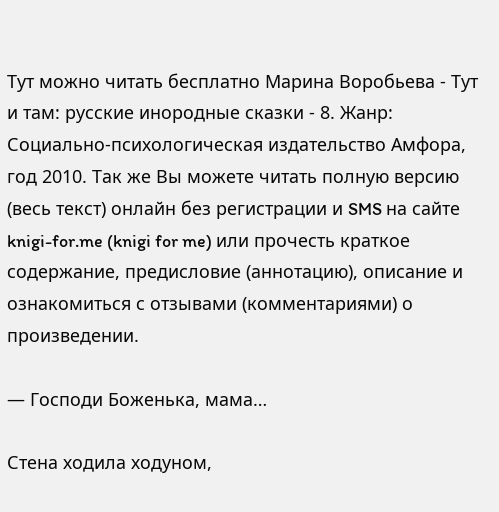Тут можно читать бесплатно Марина Воробьева - Тут и там: русские инородные сказки - 8. Жанр: Социально-психологическая издательство Амфора, год 2010. Так же Вы можете читать полную версию (весь текст) онлайн без регистрации и SMS на сайте knigi-for.me (knigi for me) или прочесть краткое содержание, предисловие (аннотацию), описание и ознакомиться с отзывами (комментариями) о произведении.

— Господи Боженька, мама…

Стена ходила ходуном,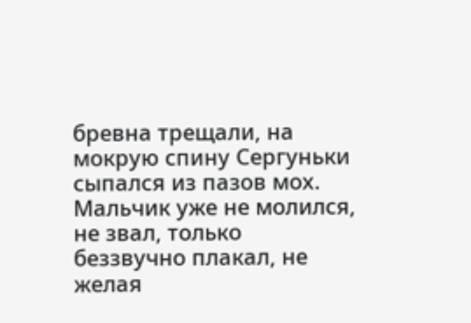бревна трещали, на мокрую спину Сергуньки сыпался из пазов мох. Мальчик уже не молился, не звал, только беззвучно плакал, не желая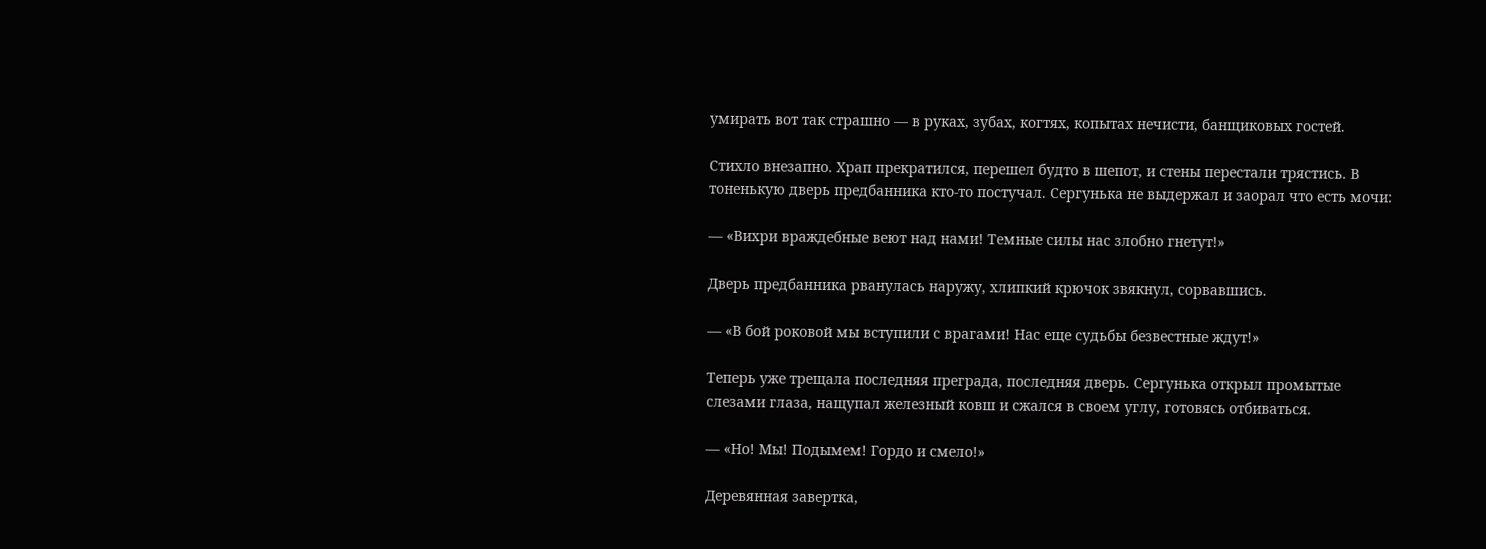умирать вот так страшно — в руках, зубах, когтях, копытах нечисти, банщиковых гостей.

Стихло внезапно. Храп прекратился, перешел будто в шепот, и стены перестали трястись. В тоненькую дверь предбанника кто-то постучал. Сергунька не выдержал и заорал что есть мочи:

— «Вихри враждебные веют над нами! Темные силы нас злобно гнетут!»

Дверь предбанника рванулась наружу, хлипкий крючок звякнул, сорвавшись.

— «В бой роковой мы вступили с врагами! Нас еще судьбы безвестные ждут!»

Теперь уже трещала последняя преграда, последняя дверь. Сергунька открыл промытые слезами глаза, нащупал железный ковш и сжался в своем углу, готовясь отбиваться.

— «Но! Мы! Подымем! Гордо и смело!»

Деревянная завертка,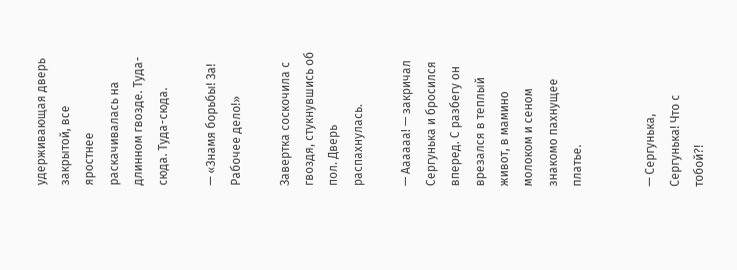удерживающая дверь закрытой, все яростнее раскачивалась на длинном гвозде. Туда-сюда. Туда-сюда.

— «Знамя борьбы! За! Рабочее дело!»

Завертка соскочила с гвоздя, стукнувшись об пол. Дверь распахнулась.

— Аааааа! — закричал Сергунька и бросился вперед. С разбегу он врезался в теплый живот, в мамино молоком и сеном знакомо пахнущее платье.


— Сергунька, Сергунька! Что с тобой?!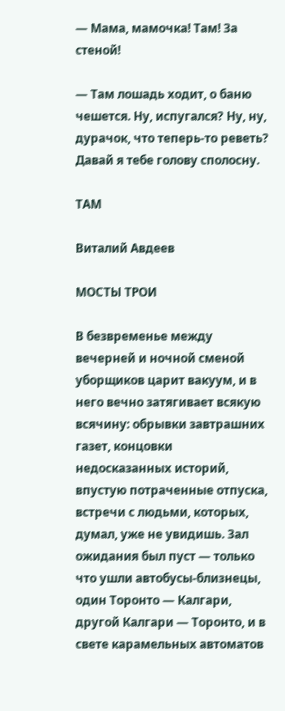— Мама, мамочка! Там! За стеной!

— Там лошадь ходит, о баню чешется. Ну, испугался? Ну, ну, дурачок, что теперь-то реветь? Давай я тебе голову сполосну.

ТАМ

Виталий Авдеев

МОСТЫ ТРОИ

В безвременье между вечерней и ночной сменой уборщиков царит вакуум, и в него вечно затягивает всякую всячину: обрывки завтрашних газет, концовки недосказанных историй, впустую потраченные отпуска, встречи с людьми, которых, думал, уже не увидишь. Зал ожидания был пуст — только что ушли автобусы-близнецы, один Торонто — Калгари, другой Калгари — Торонто, и в свете карамельных автоматов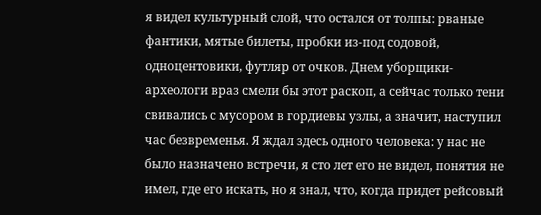я видел культурный слой, что остался от толпы: рваные фантики, мятые билеты, пробки из-под содовой, одноцентовики, футляр от очков. Днем уборщики-археологи враз смели бы этот раскоп, а сейчас только тени свивались с мусором в гордиевы узлы, а значит, наступил час безвременья. Я ждал здесь одного человека: у нас не было назначено встречи, я сто лет его не видел, понятия не имел, где его искать, но я знал, что, когда придет рейсовый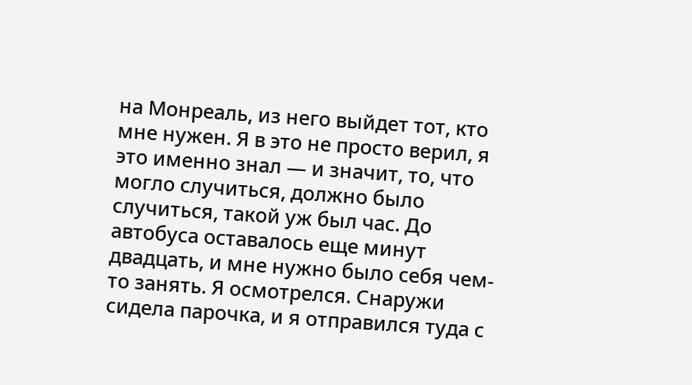на Монреаль, из него выйдет тот, кто мне нужен. Я в это не просто верил, я это именно знал — и значит, то, что могло случиться, должно было случиться, такой уж был час. До автобуса оставалось еще минут двадцать, и мне нужно было себя чем-то занять. Я осмотрелся. Снаружи сидела парочка, и я отправился туда с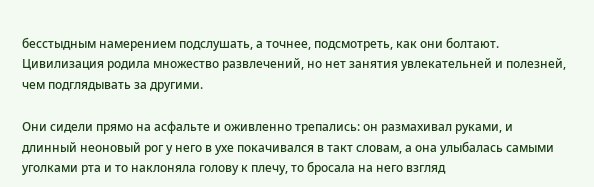бесстыдным намерением подслушать, а точнее, подсмотреть, как они болтают. Цивилизация родила множество развлечений, но нет занятия увлекательней и полезней, чем подглядывать за другими.

Они сидели прямо на асфальте и оживленно трепались: он размахивал руками, и длинный неоновый рог у него в ухе покачивался в такт словам, а она улыбалась самыми уголками рта и то наклоняла голову к плечу, то бросала на него взгляд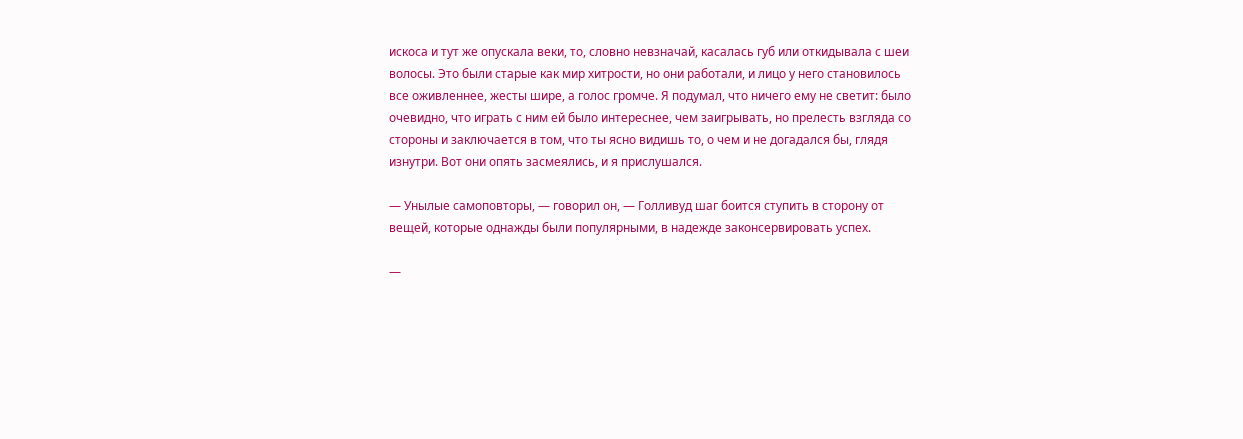искоса и тут же опускала веки, то, словно невзначай, касалась губ или откидывала с шеи волосы. Это были старые как мир хитрости, но они работали, и лицо у него становилось все оживленнее, жесты шире, а голос громче. Я подумал, что ничего ему не светит: было очевидно, что играть с ним ей было интереснее, чем заигрывать, но прелесть взгляда со стороны и заключается в том, что ты ясно видишь то, о чем и не догадался бы, глядя изнутри. Вот они опять засмеялись, и я прислушался.

— Унылые самоповторы, — говорил он, — Голливуд шаг боится ступить в сторону от вещей, которые однажды были популярными, в надежде законсервировать успех.

—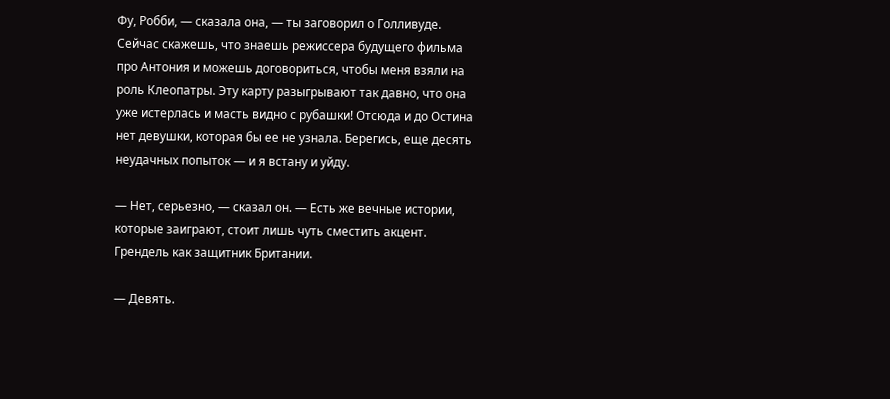Фу, Робби, — сказала она, — ты заговорил о Голливуде. Сейчас скажешь, что знаешь режиссера будущего фильма про Антония и можешь договориться, чтобы меня взяли на роль Клеопатры. Эту карту разыгрывают так давно, что она уже истерлась и масть видно с рубашки! Отсюда и до Остина нет девушки, которая бы ее не узнала. Берегись, еще десять неудачных попыток — и я встану и уйду.

— Нет, серьезно, — сказал он. — Есть же вечные истории, которые заиграют, стоит лишь чуть сместить акцент. Грендель как защитник Британии.

— Девять.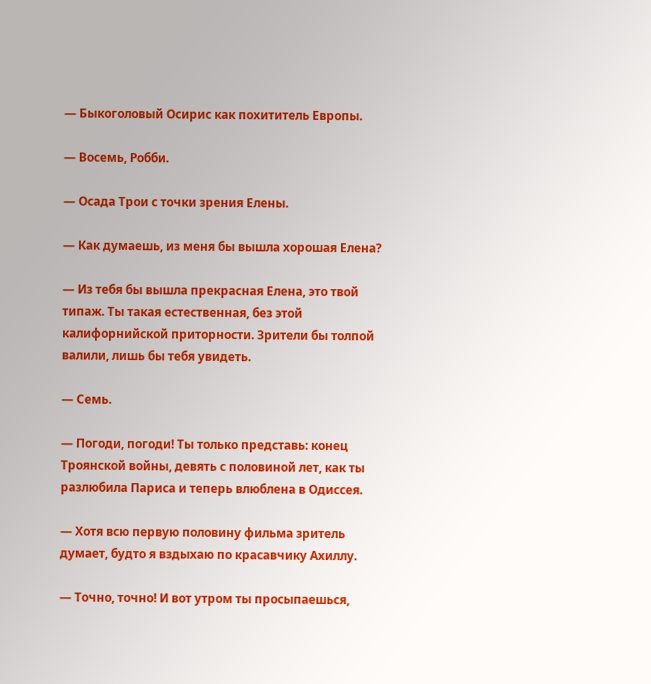— Быкоголовый Осирис как похититель Европы.

— Восемь, Робби.

— Осада Трои с точки зрения Елены.

— Как думаешь, из меня бы вышла хорошая Елена?

— Из тебя бы вышла прекрасная Елена, это твой типаж. Ты такая естественная, без этой калифорнийской приторности. Зрители бы толпой валили, лишь бы тебя увидеть.

— Семь.

— Погоди, погоди! Ты только представь: конец Троянской войны, девять с половиной лет, как ты разлюбила Париса и теперь влюблена в Одиссея.

— Хотя всю первую половину фильма зритель думает, будто я вздыхаю по красавчику Ахиллу.

— Точно, точно! И вот утром ты просыпаешься,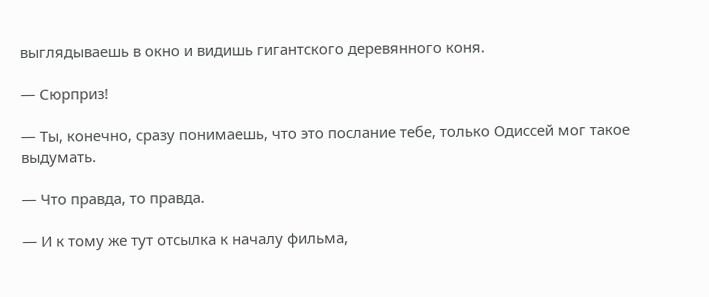выглядываешь в окно и видишь гигантского деревянного коня.

— Сюрприз!

— Ты, конечно, сразу понимаешь, что это послание тебе, только Одиссей мог такое выдумать.

— Что правда, то правда.

— И к тому же тут отсылка к началу фильма,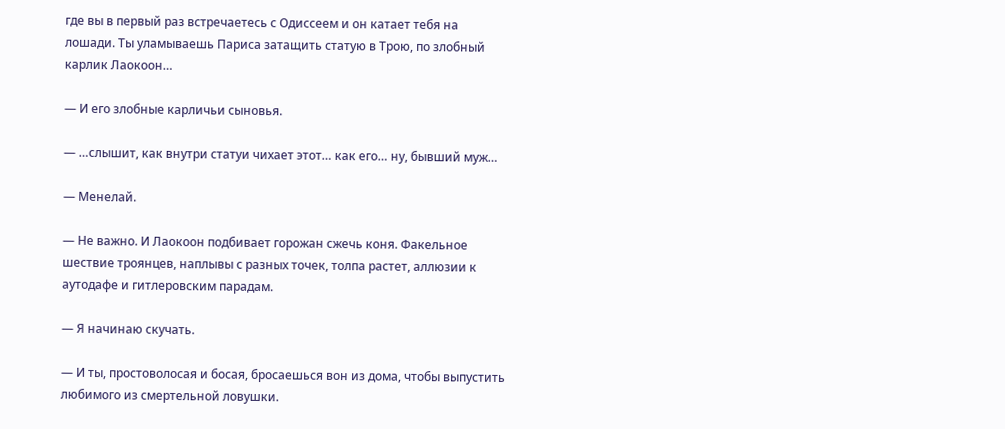где вы в первый раз встречаетесь с Одиссеем и он катает тебя на лошади. Ты уламываешь Париса затащить статую в Трою, по злобный карлик Лаокоон…

— И его злобные карличьи сыновья.

— …слышит, как внутри статуи чихает этот… как его… ну, бывший муж…

— Менелай.

— Не важно. И Лаокоон подбивает горожан сжечь коня. Факельное шествие троянцев, наплывы с разных точек, толпа растет, аллюзии к аутодафе и гитлеровским парадам.

— Я начинаю скучать.

— И ты, простоволосая и босая, бросаешься вон из дома, чтобы выпустить любимого из смертельной ловушки.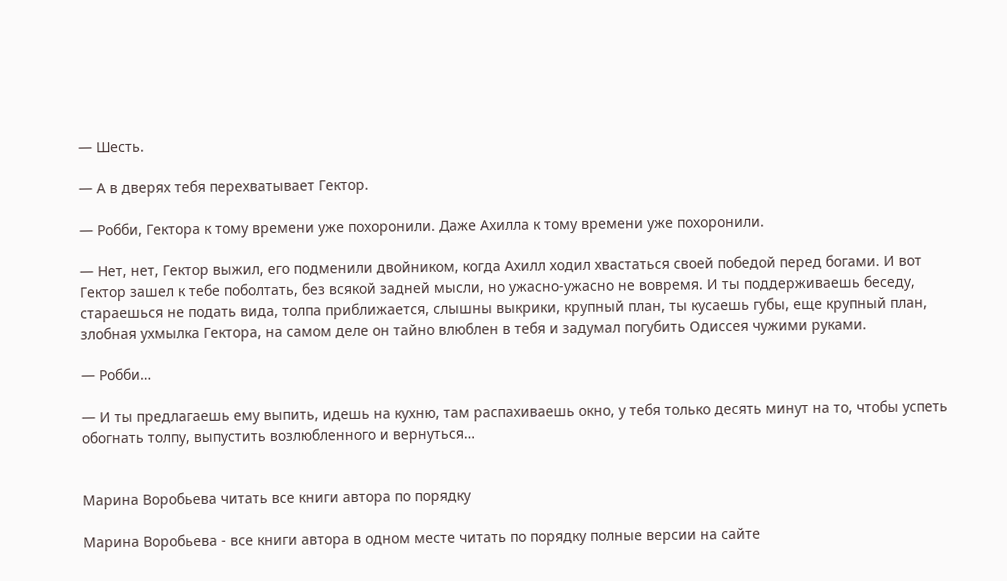— Шесть.

— А в дверях тебя перехватывает Гектор.

— Робби, Гектора к тому времени уже похоронили. Даже Ахилла к тому времени уже похоронили.

— Нет, нет, Гектор выжил, его подменили двойником, когда Ахилл ходил хвастаться своей победой перед богами. И вот Гектор зашел к тебе поболтать, без всякой задней мысли, но ужасно-ужасно не вовремя. И ты поддерживаешь беседу, стараешься не подать вида, толпа приближается, слышны выкрики, крупный план, ты кусаешь губы, еще крупный план, злобная ухмылка Гектора, на самом деле он тайно влюблен в тебя и задумал погубить Одиссея чужими руками.

— Робби…

— И ты предлагаешь ему выпить, идешь на кухню, там распахиваешь окно, у тебя только десять минут на то, чтобы успеть обогнать толпу, выпустить возлюбленного и вернуться…


Марина Воробьева читать все книги автора по порядку

Марина Воробьева - все книги автора в одном месте читать по порядку полные версии на сайте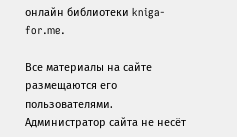онлайн библиотеки kniga-for.me.

Все материалы на сайте размещаются его пользователями.
Администратор сайта не несёт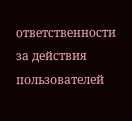ответственности за действия пользователей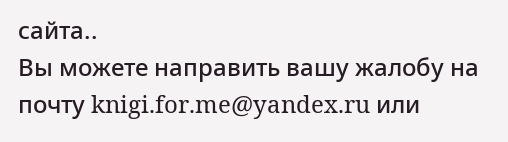сайта..
Вы можете направить вашу жалобу на почту knigi.for.me@yandex.ru или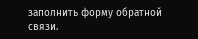заполнить форму обратной связи.